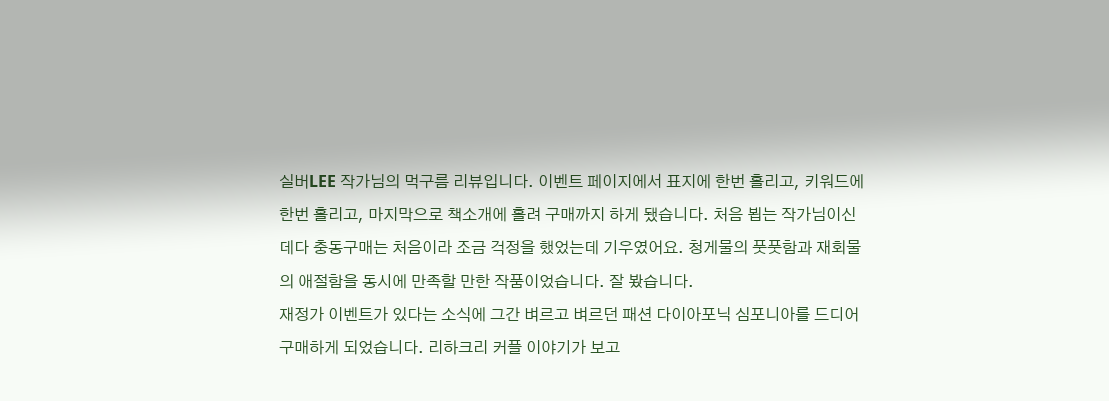실버LEE 작가님의 먹구름 리뷰입니다. 이벤트 페이지에서 표지에 한번 홀리고, 키워드에 한번 홀리고, 마지막으로 책소개에 홀려 구매까지 하게 됐습니다. 처음 뵙는 작가님이신데다 충동구매는 처음이라 조금 걱정을 했었는데 기우였어요. 청게물의 풋풋함과 재회물의 애절함을 동시에 만족할 만한 작품이었습니다. 잘 봤습니다.
재정가 이벤트가 있다는 소식에 그간 벼르고 벼르던 패션 다이아포닉 심포니아를 드디어 구매하게 되었습니다. 리하크리 커플 이야기가 보고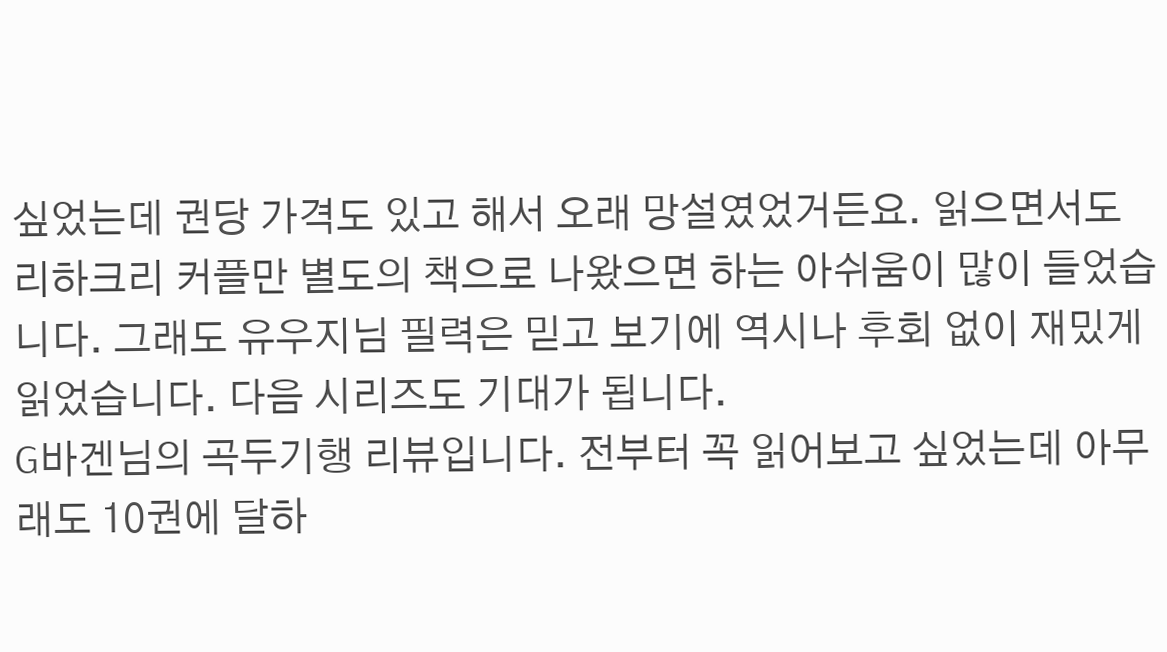싶었는데 권당 가격도 있고 해서 오래 망설였었거든요. 읽으면서도 리하크리 커플만 별도의 책으로 나왔으면 하는 아쉬움이 많이 들었습니다. 그래도 유우지님 필력은 믿고 보기에 역시나 후회 없이 재밌게 읽었습니다. 다음 시리즈도 기대가 됩니다.
G바겐님의 곡두기행 리뷰입니다. 전부터 꼭 읽어보고 싶었는데 아무래도 10권에 달하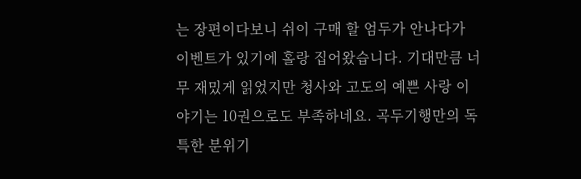는 장편이다보니 쉬이 구매 할 엄두가 안나다가 이벤트가 있기에 홀랑 집어왔습니다. 기대만큼 너무 재밌게 읽었지만 청사와 고도의 예쁜 사랑 이야기는 10권으로도 부족하네요. 곡두기행만의 독특한 분위기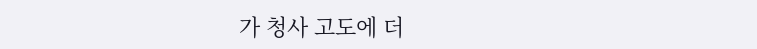가 청사 고도에 더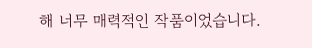해 너무 매력적인 작품이었습니다.